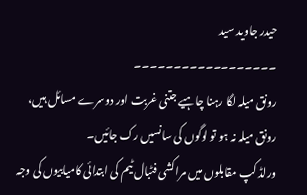حیدر جاوید سید
۔۔۔۔۔۔۔۔۔۔۔۔۔۔۔۔۔۔
رونق میلہ لگا رہنا چاہیے جتنی غربت اور دوسرے مسائل ہیں، رونق میلہ نہ ہو تو لوگوں کی سانسیں رک جائیں۔
ورلڈ کپ مقابلوں میں مراکشی فٹبال ٹیم کی ابتدائی کامیابیوں کی وجہ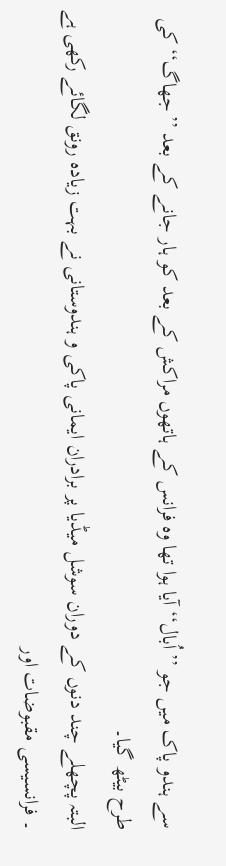سے ہندو پاک میں جو ’’اُبال‘‘ آیا ہوا تھا وہ فرانس کے ہاتھوں مراکش کے بعد کو ہار جانے کے بعد ’’جھاگ‘‘ کی طرح بیٹھ گیا۔
البتہ پچھلے چند دنوں کے دوران سوشل میڈیا پر برادران ایمانی پاکی و ہندوستانی نے بہت زیادہ رونق لگائے رکھی ہے ۔ فرانسیسی مقبوضات اور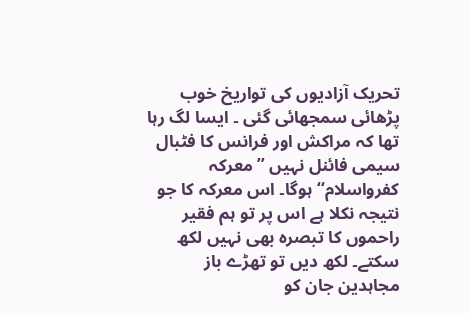تحریک آزادیوں کی تواریخ خوب پڑھائی سمجھائی گئی ۔ ایسا لگ رہا تھا کہ مراکش اور فرانس کا فٹبال سیمی فائنل نہیں ’’معرکہ کفرواسلام‘‘ ہوگا۔ اس معرکہ کا جو نتیجہ نکلا ہے اس پر تو ہم فقیر راحموں کا تبصرہ بھی نہیں لکھ سکتے۔ لکھ دیں تو تھڑے باز مجاہدین جان کو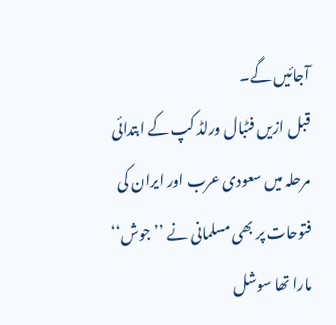آجائیں گے۔
قبل ازیں فٹبال ورلڈ کپ کے ابتدائی مرحلہ میں سعودی عرب اور ایران کی فتوحات پر بھی مسلمانی نے ’’جوش‘‘ مارا تھا سوشل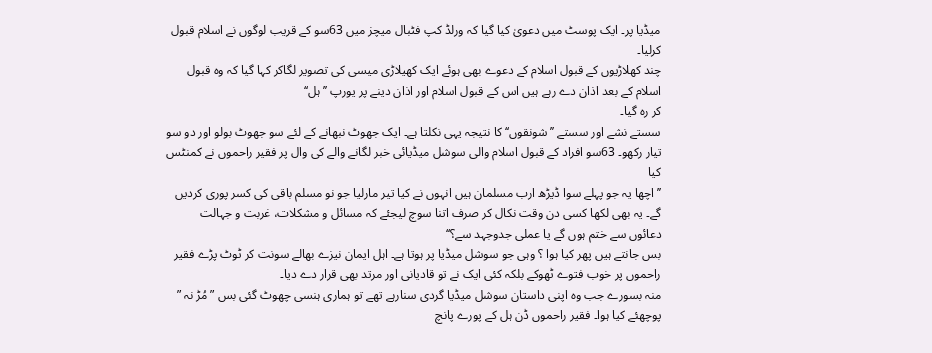میڈیا پر۔ ایک پوسٹ میں دعویٰ کیا گیا کہ ورلڈ کپ فٹبال میچز میں 63سو کے قریب لوگوں نے اسلام قبول کرلیا۔
چند کھلاڑیوں کے قبول اسلام کے دعوے بھی ہوئے ایک کھیلاڑی میسی کی تصویر لگاکر کہا گیا کہ وہ قبول اسلام کے بعد اذان دے رہے ہیں اس کے قبول اسلام اور اذان دینے پر یورپ ’’ہل‘‘
کر رہ گیا۔
سستے نشے اور سستے ’’شونقوں‘‘ کا نتیجہ یہی نکلتا ہے۔ ایک جھوٹ نبھانے کے لئے سو جھوٹ بولو اور دو سو تیار رکھو۔ 63سو افراد کے قبول اسلام والی سوشل میڈیائی خبر لگانے والے کی وال پر فقیر راحموں نے کمنٹس کیا
’’اچھا یہ جو پہلے سوا ڈیڑھ ارب مسلمان ہیں انہوں نے کیا تیر مارلیا جو نو مسلم باقی کی کسر پوری کردیں گے۔ یہ بھی لکھا کسی دن وقت نکال کر صرف اتنا سوچ لیجئے کہ مسائل و مشکلات، غربت و جہالت دعائوں سے ختم ہوں گے یا عملی جدوجہد سے؟‘‘
بس جانتے ہیں پھر کیا ہوا ؟ وہی جو سوشل میڈیا پر ہوتا ہے۔ اہل ایمان نیزے بھالے سونت کر ٹوٹ پڑے فقیر راحموں پر خوب فتوے ٹھوکے بلکہ کئی ایک نے تو قادیانی اور مرتد بھی قرار دے دیا۔
منہ بسورے جب وہ اپنی داستان سوشل میڈیا گردی سنارہے تھے تو ہماری ہنسی چھوٹ گئی بس ” مُڑ نہ ” پوچھئے کیا ہوا۔ فقیر راحموں ڈن ہل کے پورے پانچ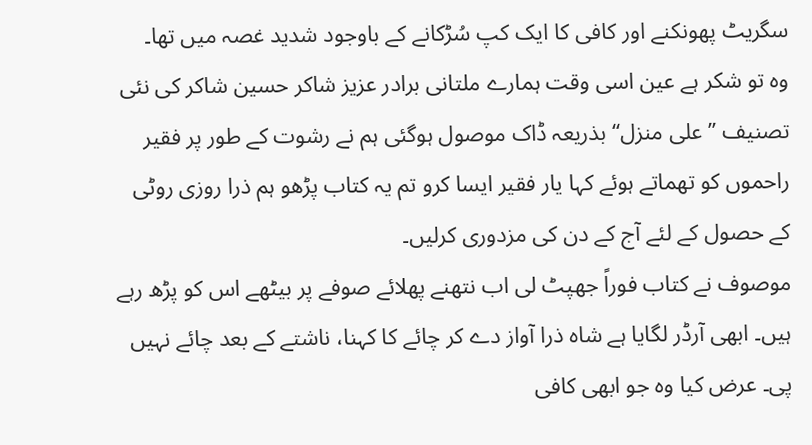سگریٹ پھونکنے اور کافی کا ایک کپ سُڑکانے کے باوجود شدید غصہ میں تھا۔
وہ تو شکر ہے عین اسی وقت ہمارے ملتانی برادر عزیز شاکر حسین شاکر کی نئی تصنیف ’’علی منزل‘‘ بذریعہ ڈاک موصول ہوگئی ہم نے رشوت کے طور پر فقیر راحموں کو تھماتے ہوئے کہا یار فقیر ایسا کرو تم یہ کتاب پڑھو ہم ذرا روزی روٹی کے حصول کے لئے آج کے دن کی مزدوری کرلیں۔
موصوف نے کتاب فوراً جھپٹ لی اب نتھنے پھلائے صوفے پر بیٹھے اس کو پڑھ رہے ہیں۔ ابھی آرڈر لگایا ہے شاہ ذرا آواز دے کر چائے کا کہنا، ناشتے کے بعد چائے نہیں پی۔ عرض کیا وہ جو ابھی کافی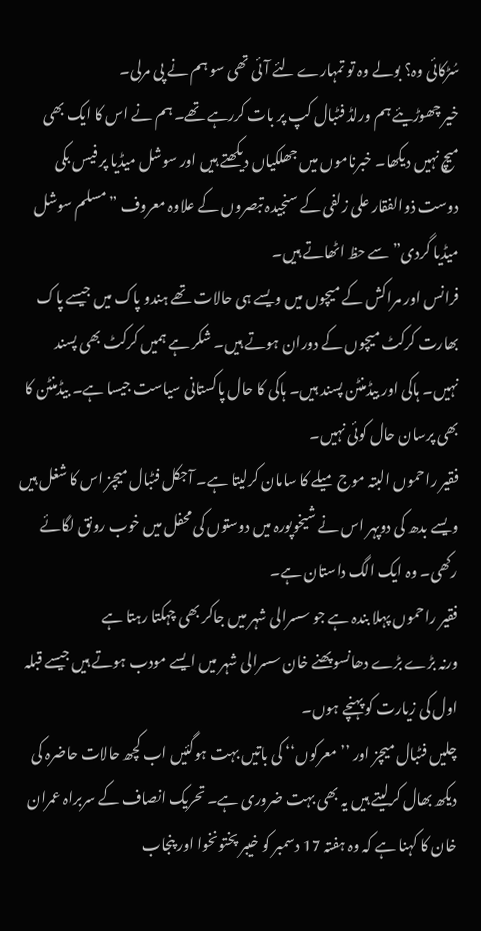سُڑکائی وہ؟ بولے وہ تو تمہارے لئے آئی تھی سو ہم نے پی مرلی۔
خیر چھوڑیئے ہم ورلڈ فٹبال کپ پر بات کررہے تھے۔ ہم نے اس کا ایک بھی میچ نہیں دیکھا۔ خبرناموں میں جھلکیاں دیکھتے ہیں اور سوشل میڈیا پر فیس بکی دوست ذوالفقار علی زلفی کے سنجیدہ تبصروں کے علاوہ معروف ” مسلم سوشل میڈیا گردی” سے حظ اٹھاتے ہیں۔
فرانس اور مراکش کے میچوں میں ویسے ہی حالات تھے ہندو پاک میں جیسے پاک بھارت کرکٹ میچوں کے دوران ہوتے ہیں۔ شکر ہے ہمیں کرکٹ بھی پسند نہیں۔ ہاکی اور بیڈمنٹن پسند ہیں۔ ہاکی کا حال پاکستانی سیاست جیسا ہے۔ بیڈمنٹن کا بھی پرسان حال کوئی نہیں۔
فقیر راحموں البتہ موج میلے کا سامان کرلیتا ہے۔ آجکل فٹبال میچز اس کا شغل ہیں ویسے بدھ کی دوپہر اس نے شیخوپورہ میں دوستوں کی محفل میں خوب رونق لگائے رکھی۔ وہ ایک الگ داستان ہے۔
فقیر راحموں پہلا بندہ ہے جو سسرالی شہر میں جاکر بھی چہکتا رہتا ہے
ورنہ بڑے بڑے دھانسو پھنے خان سسرالی شہر میں ایسے مودب ہوتے ہیں جیسے قبلہ اول کی زیارت کو پہنچے ہوں۔
چلیں فٹبال میچز اور ’’معرکوں‘‘ کی باتیں بہت ہوگئیں اب کچھ حالات حاضرہ کی دیکھ بھال کرلیتے ہیں یہ بھی بہت ضروری ہے۔ تحریک انصاف کے سربراہ عمران خان کا کہنا ہے کہ وہ ہفتہ 17 دسمبر کو خیبر پختونخوا اور پنجاب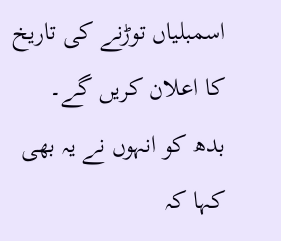اسمبلیاں توڑنے کی تاریخ کا اعلان کریں گے۔
بدھ کو انہوں نے یہ بھی کہا کہ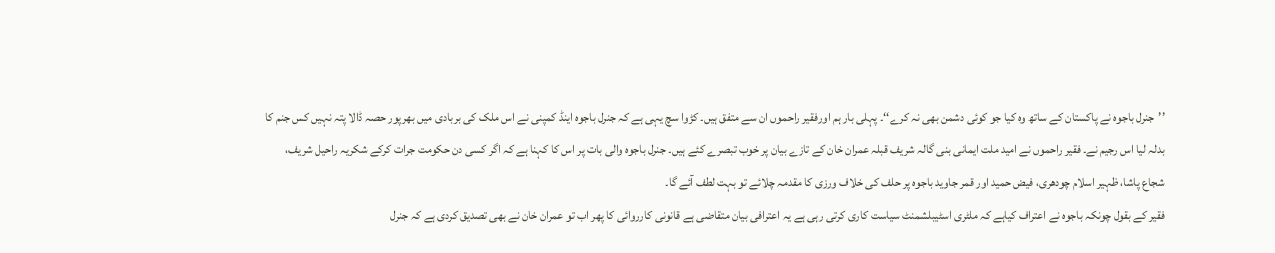’’جنرل باجوہ نے پاکستان کے ساتھ وہ کیا جو کوئی دشمن بھی نہ کرے‘‘۔ پہلی بار ہم اورفقیر راحموں ان سے متفق ہیں۔ کڑوا سچ یہی ہے کہ جنرل باجوہ اینڈ کمپنی نے اس ملک کی بربادی میں بھرپور حصہ ڈالا پتہ نہیں کس جنم کا بدلہ لیا اس رجیم نے۔ فقیر راحموں نے امید ملت ایمانی بنی گالہ شریف قبلہ عمران خان کے تازے بیان پر خوب تبصرے کئے ہیں۔ جنرل باجوہ والی بات پر اس کا کہنا ہے کہ اگر کسی دن حکومت جرات کرکے شکریہ راحیل شریف، شجاع پاشا، ظہیر اسلام چودھری، فیض حمید اور قمر جاوید باجوہ پر حلف کی خلاف ورزی کا مقدمہ چلائے تو بہت لطف آئے گا۔
فقیر کے بقول چونکہ باجوہ نے اعتراف کیاہے کہ ملٹری اسٹیبلشمنٹ سیاست کاری کرتی رہی ہے یہ اعترافی بیان متقاضی ہے قانونی کارروائی کا پھر اب تو عمران خان نے بھی تصدیق کردی ہے کہ جنرل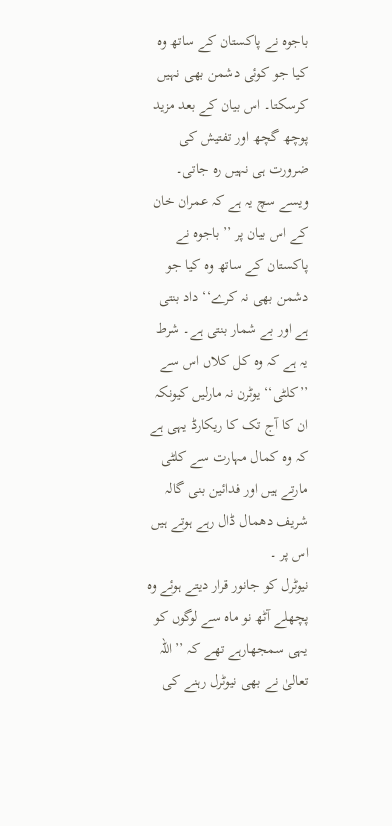باجوہ نے پاکستان کے ساتھ وہ کیا جو کوئی دشمن بھی نہیں کرسکتا۔ اس بیان کے بعد مزید پوچھ گچھ اور تفتیش کی ضرورت ہی نہیں رہ جاتی۔
ویسے سچ یہ ہے کہ عمران خان کے اس بیان پر ’’باجوہ نے پاکستان کے ساتھ وہ کیا جو دشمن بھی نہ کرے‘‘ داد بنتی ہے اور بے شمار بنتی ہے۔ شرط یہ ہے کہ وہ کل کلاں اس سے ’’کلٹی‘‘ یوٹرن نہ مارلیں کیونکہ ان کا آج تک کا ریکارڈ یہی ہے کہ وہ کمال مہارت سے کلٹی مارتے ہیں اور فدائین بنی گالہ شریف دھمال ڈال رہے ہوتے ہیں اس پر ۔
نیوٹرل کو جانور قرار دیتے ہوئے وہ پچھلے آٹھ نو ماہ سے لوگوں کو یہی سمجھارہے تھے کہ ’’اللہ تعالیٰ نے بھی نیوٹرل رہنے کی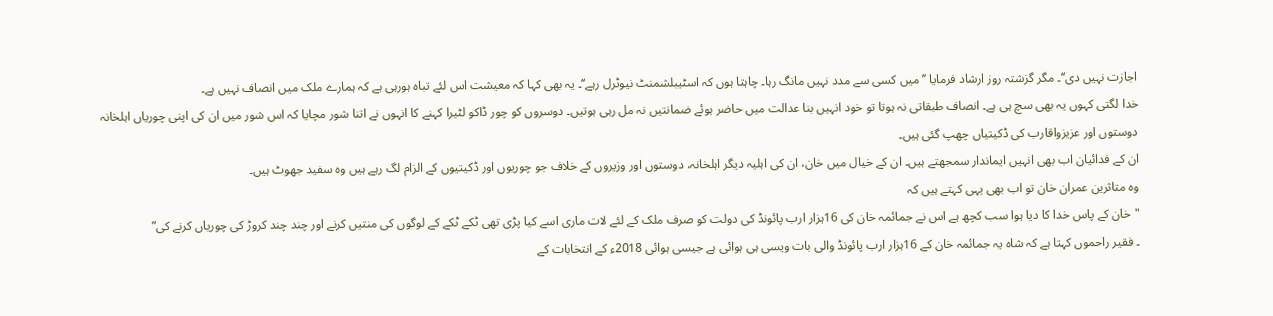اجازت نہیں دی‘‘۔ مگر گزشتہ روز ارشاد فرمایا ’’میں کسی سے مدد نہیں مانگ رہا۔ چاہتا ہوں کہ اسٹیبلشمنٹ نیوٹرل رہے‘‘۔ یہ بھی کہا کہ معیشت اس لئے تباہ ہورہی ہے کہ ہمارے ملک میں انصاف نہیں ہے۔
خدا لگتی کہوں یہ بھی سچ ہی ہے۔ انصاف طبقاتی نہ ہوتا تو خود انہیں بنا عدالت میں حاضر ہوئے ضمانتیں نہ مل رہی ہوتیں۔ دوسروں کو چور ڈاکو لٹیرا کہنے کا انہوں نے اتنا شور مچایا کہ اس شور میں ان کی اپنی چوریاں اہلخانہ دوستوں اور عزیزواقارب کی ڈکیتیاں چھپ گئی ہیں۔
ان کے فدائیان اب بھی انہیں ایماندار سمجھتے ہیں۔ ان کے خیال میں خان، ان کی اہلیہ دیگر اہلخانہ، دوستوں اور وزیروں کے خلاف جو چوریوں اور ڈکیتیوں کے الزام لگ رہے ہیں وہ سفید جھوٹ ہیں۔
وہ متاثرین عمران خان تو اب بھی یہی کہتے ہیں کہ
"خان کے پاس خدا کا دیا ہوا سب کچھ ہے اس نے جمائمہ خان کی 16ہزار ارب پائونڈ کی دولت کو صرف ملک کے لئے لات ماری اسے کیا پڑی تھی ٹکے ٹکے کے لوگوں کی منتیں کرنے اور چند چند کروڑ کی چوریاں کرنے کی”
۔ فقیر راحموں کہتا ہے کہ شاہ یہ جمائمہ خان کے 16ہزار ارب پائونڈ والی بات ویسی ہی ہوائی ہے جیسی ہوائی 2018ء کے انتخابات کے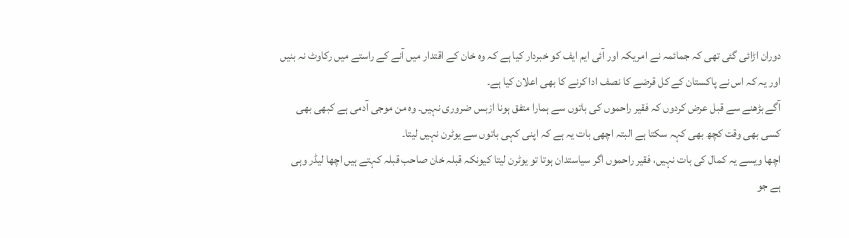دوران اڑائی گئی تھی کہ جمائمہ نے امریکہ اور آئی ایم ایف کو خبردار کیا ہے کہ وہ خان کے اقتدار میں آنے کے راستے میں رکاوٹ نہ بنیں اور یہ کہ اس نے پاکستان کے کل قرضے کا نصف ادا کرنے کا بھی اعلان کیا ہے۔
آگے بڑھنے سے قبل عرض کردوں کہ فقیر راحموں کی باتوں سے ہمارا متفق ہونا ازبس ضروری نہیں۔ وہ من موجی آدمی ہے کبھی بھی کسی بھی وقت کچھ بھی کہہ سکتا ہے البتہ اچھی بات یہ ہے کہ اپنی کہی باتوں سے یوٹرن نہیں لیتا۔
اچھا ویسے یہ کمال کی بات نہیں، فقیر راحموں اگر سیاستدان ہوتا تو یوٹرن لیتا کیونکہ قبلہ خان صاحب قبلہ کہتے ہیں اچھا لیڈر وہی ہے جو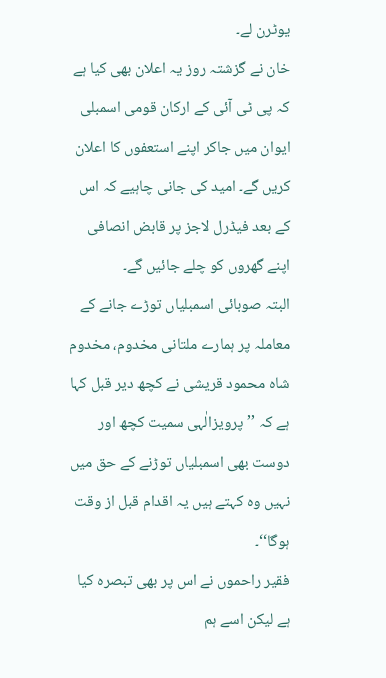یوٹرن لے۔
خان نے گزشتہ روز یہ اعلان بھی کیا ہے کہ پی ٹی آئی کے ارکان قومی اسمبلی ایوان میں جاکر اپنے استعفوں کا اعلان کریں گے۔ امید کی جانی چاہیے کہ اس کے بعد فیڈرل لاجز پر قابض انصافی اپنے گھروں کو چلے جائیں گے۔
البتہ صوبائی اسمبلیاں توڑے جانے کے معاملہ پر ہمارے ملتانی مخدوم، مخدوم شاہ محمود قریشی نے کچھ دیر قبل کہا ہے کہ ’’پرویزالٰہی سمیت کچھ اور دوست بھی اسمبلیاں توڑنے کے حق میں نہیں وہ کہتے ہیں یہ اقدام قبل از وقت ہوگا‘‘۔
فقیر راحموں نے اس پر بھی تبصرہ کیا ہے لیکن اسے ہم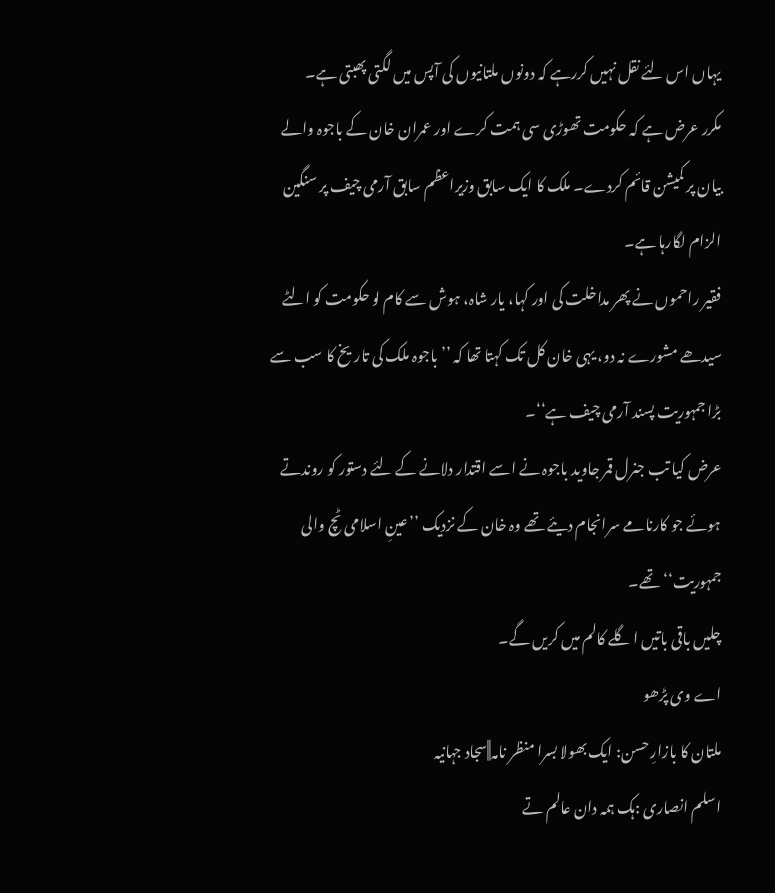یہاں اس لئے نقل نہیں کررہے کہ دونوں ملتانیوں کی آپس میں لگتی پھبتی ہے۔
مکرر عرض ہے کہ حکومت تھوڑی سی ہمت کرے اور عمران خان کے باجوہ والے بیان پر کمیشن قائم کردے۔ ملک کا ایک سابق وزیراعظم سابق آرمی چیف پر سنگین الزام لگارہا ہے۔
فقیر راحموں نے پھر مداخلت کی اور کہا، یار شاہ، ہوش سے کام لو حکومت کو الٹے سیدھے مشورے نہ دو، یہی خان کل تک کہتا تھا کہ ’’باجوہ ملک کی تاریخ کا سب سے بڑا جمہوریت پسند آرمی چیف ہے‘‘۔
عرض کیا تب جنرل قمر جاوید باجوہ نے اسے اقتدار دلانے کے لئے دستور کو روندتے ہوئے جو کارنامے سرانجام دیئے تھے وہ خان کے نزدیک ’’عینِ اسلامی ٹچ والی جمہوریت‘‘ تھے۔
چلیں باقی باتیں ا گلے کالم میں کریں گے۔
اے وی پڑھو
ملتان کا بازارِ حسن: ایک بھولا بسرا منظر نامہ||سجاد جہانیہ
اسلم انصاری :ہک ہمہ دان عالم تے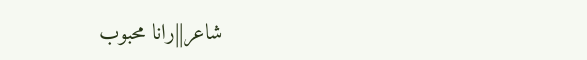شاعر||رانا محبوب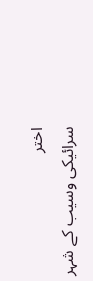اختر
سرائیکی وسیب کے شہر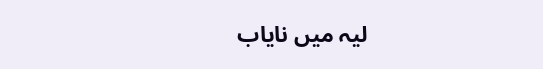لیہ میں نایاب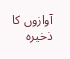آوازوں کا ذخیرہ